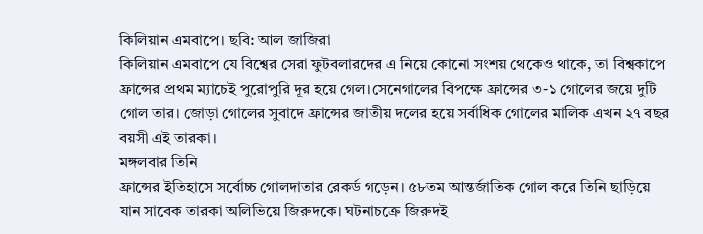কিলিয়ান এমবাপে। ছবি: আল জাজিরা
কিলিয়ান এমবাপে যে বিশ্বের সেরা ফুটবলারদের এ নিয়ে কোনো সংশয় থেকেও থাকে, তা বিশ্বকাপে ফ্রান্সের প্রথম ম্যাচেই পুরোপুরি দূর হয়ে গেল।সেনেগালের বিপক্ষে ফ্রান্সের ৩-১ গোলের জয়ে দুটি গোল তার। জোড়া গোলের সুবাদে ফ্রান্সের জাতীয় দলের হয়ে সর্বাধিক গোলের মালিক এখন ২৭ বছর বয়সী এই তারকা।
মঙ্গলবার তিনি
ফ্রান্সের ইতিহাসে সর্বোচ্চ গোলদাতার রেকর্ড গড়েন। ৫৮তম আন্তর্জাতিক গোল করে তিনি ছাড়িয়ে
যান সাবেক তারকা অলিভিয়ে জিরুদকে। ঘটনাচক্রে জিরুদই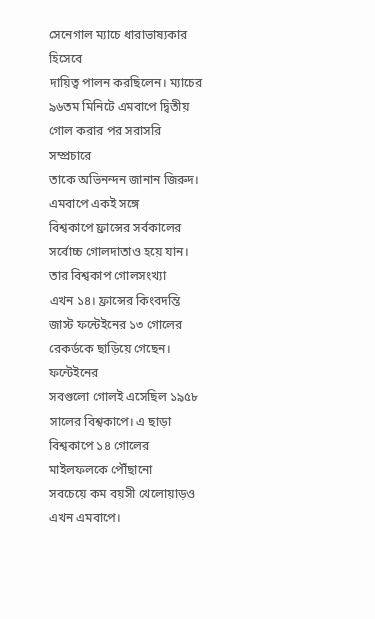সেনেগাল ম্যাচে ধারাভাষ্যকার হিসেবে
দায়িত্ব পালন করছিলেন। ম্যাচের ৯৬তম মিনিটে এমবাপে দ্বিতীয় গোল করার পর সরাসরি সম্প্রচারে
তাকে অভিনন্দন জানান জিরুদ।
এমবাপে একই সঙ্গে
বিশ্বকাপে ফ্রান্সের সর্বকালের সর্বোচ্চ গোলদাতাও হয়ে যান। তার বিশ্বকাপ গোলসংখ্যা
এখন ১৪। ফ্রান্সের কিংবদন্তি জাস্ট ফন্টেইনের ১৩ গোলের রেকর্ডকে ছাড়িয়ে গেছেন। ফন্টেইনের
সবগুলো গোলই এসেছিল ১৯৫৮ সালের বিশ্বকাপে। এ ছাড়া বিশ্বকাপে ১৪ গোলের মাইলফলকে পৌঁছানো
সবচেয়ে কম বয়সী খেলোয়াড়ও এখন এমবাপে।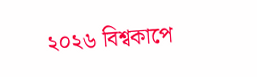২০২৬ বিশ্বকাপে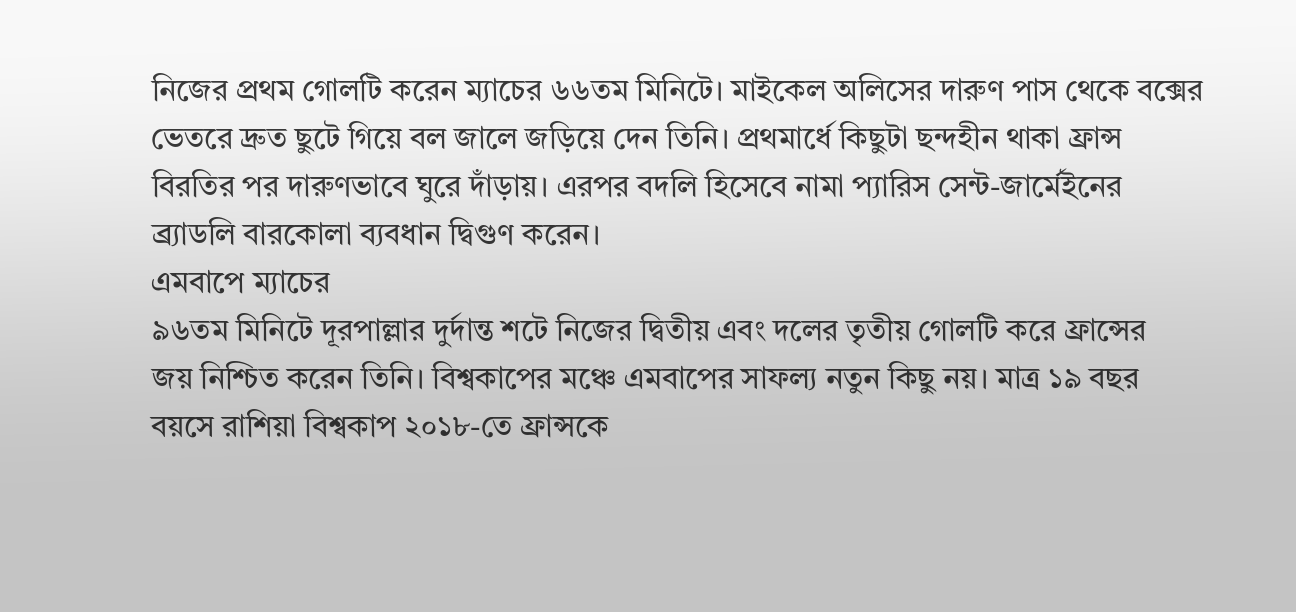নিজের প্রথম গোলটি করেন ম্যাচের ৬৬তম মিনিটে। মাইকেল অলিসের দারুণ পাস থেকে বক্সের
ভেতরে দ্রুত ছুটে গিয়ে বল জালে জড়িয়ে দেন তিনি। প্রথমার্ধে কিছুটা ছন্দহীন থাকা ফ্রান্স
বিরতির পর দারুণভাবে ঘুরে দাঁড়ায়। এরপর বদলি হিসেবে নামা প্যারিস সেন্ট-জার্মেইনের
ব্র্যাডলি বারকোলা ব্যবধান দ্বিগুণ করেন।
এমবাপে ম্যাচের
৯৬তম মিনিটে দূরপাল্লার দুর্দান্ত শটে নিজের দ্বিতীয় এবং দলের তৃতীয় গোলটি করে ফ্রান্সের
জয় নিশ্চিত করেন তিনি। বিশ্বকাপের মঞ্চে এমবাপের সাফল্য নতুন কিছু নয়। মাত্র ১৯ বছর
বয়সে রাশিয়া বিশ্বকাপ ২০১৮-তে ফ্রান্সকে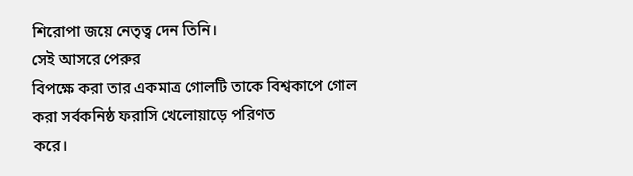শিরোপা জয়ে নেতৃত্ব দেন তিনি।
সেই আসরে পেরুর
বিপক্ষে করা তার একমাত্র গোলটি তাকে বিশ্বকাপে গোল করা সর্বকনিষ্ঠ ফরাসি খেলোয়াড়ে পরিণত
করে।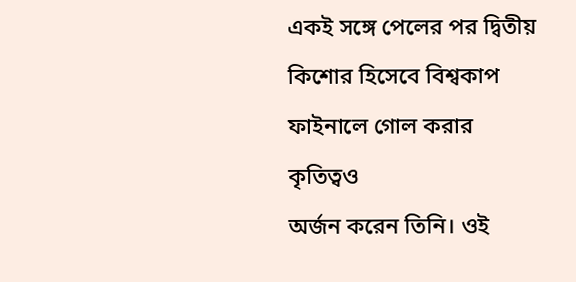একই সঙ্গে পেলের পর দ্বিতীয় কিশোর হিসেবে বিশ্বকাপ ফাইনালে গোল করার কৃতিত্বও
অর্জন করেন তিনি। ওই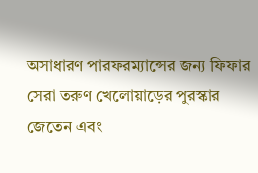অসাধারণ পারফরম্যান্সের জন্য ফিফার সেরা তরুণ খেলোয়াড়ের পুরস্কার
জেতেন এবং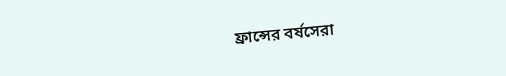ফ্রান্সের বর্ষসেরা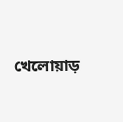খেলোয়াড়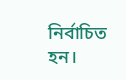নির্বাচিত হন।